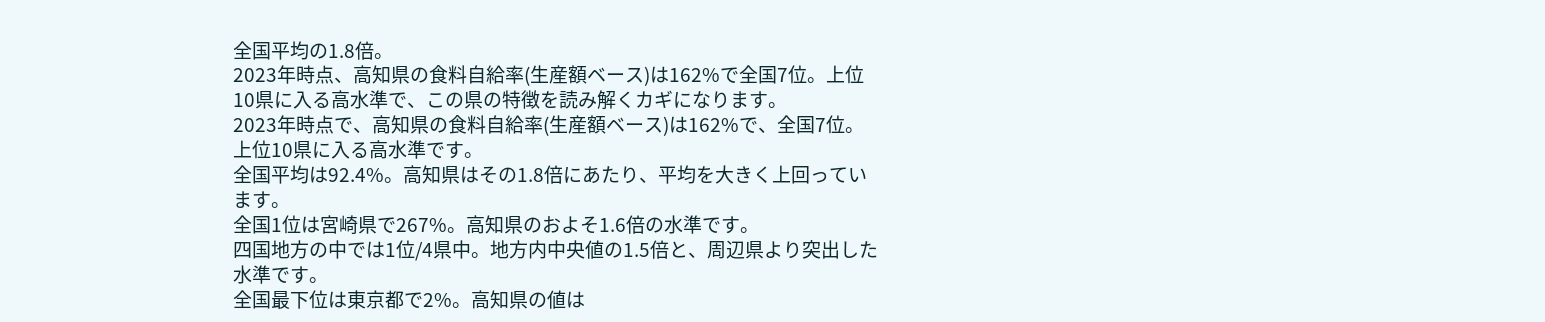全国平均の1.8倍。
2023年時点、高知県の食料自給率(生産額ベース)は162%で全国7位。上位10県に入る高水準で、この県の特徴を読み解くカギになります。
2023年時点で、高知県の食料自給率(生産額ベース)は162%で、全国7位。上位10県に入る高水準です。
全国平均は92.4%。高知県はその1.8倍にあたり、平均を大きく上回っています。
全国1位は宮崎県で267%。高知県のおよそ1.6倍の水準です。
四国地方の中では1位/4県中。地方内中央値の1.5倍と、周辺県より突出した水準です。
全国最下位は東京都で2%。高知県の値は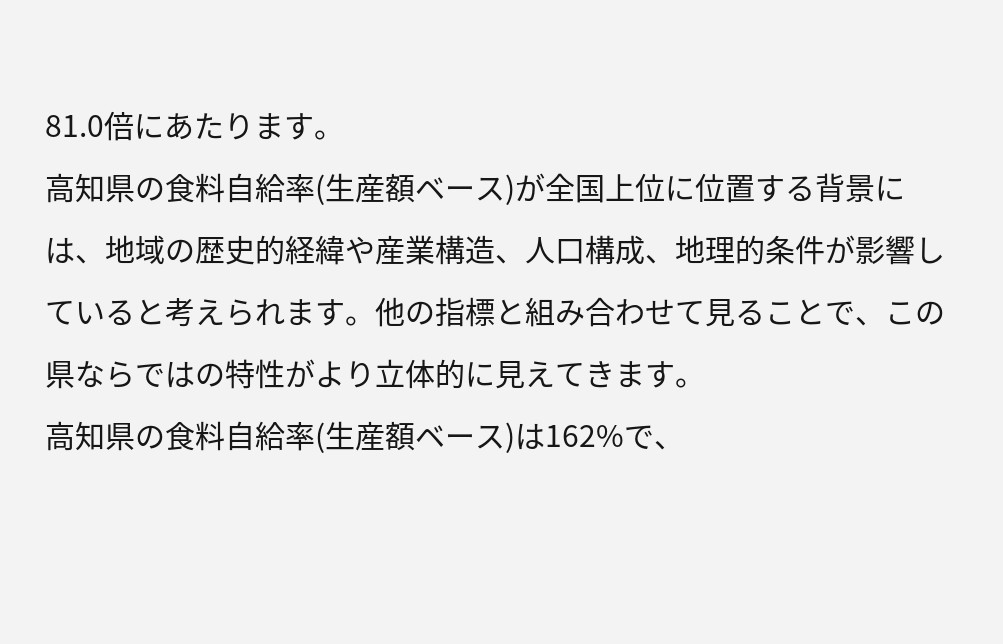81.0倍にあたります。
高知県の食料自給率(生産額ベース)が全国上位に位置する背景には、地域の歴史的経緯や産業構造、人口構成、地理的条件が影響していると考えられます。他の指標と組み合わせて見ることで、この県ならではの特性がより立体的に見えてきます。
高知県の食料自給率(生産額ベース)は162%で、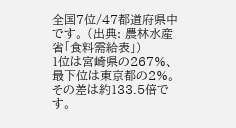全国7位/47都道府県中です。 (出典: 農林水産省「食料需給表」)
1位は宮崎県の267%、 最下位は東京都の2%。その差は約133.5倍です。